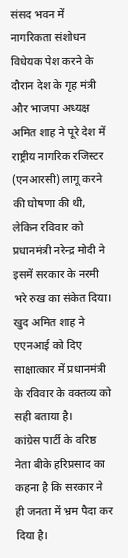संसद भवन में नागरिकता संशोधन विधेयक पेश करने के दौरान देश के गृह मंत्री और भाजपा अध्यक्ष अमित शाह ने पूरे देश में राष्ट्रीय नागरिक रजिस्टर (एनआरसी) लागू करने की घोषणा की थी, लेकिन रविवार को प्रधानमंत्री नरेन्द्र मोदी ने इसमें सरकार के नरमी भरे रुख का संकेत दिया। खुद अमित शाह ने एएनआई को दिए साक्षात्कार में प्रधानमंत्री के रविवार के वक्तव्य को सही बताया है।
कांग्रेस पार्टी के वरिष्ठ नेता बीके हरिप्रसाद का कहना है कि सरकार ने ही जनता में भ्रम पैदा कर दिया है।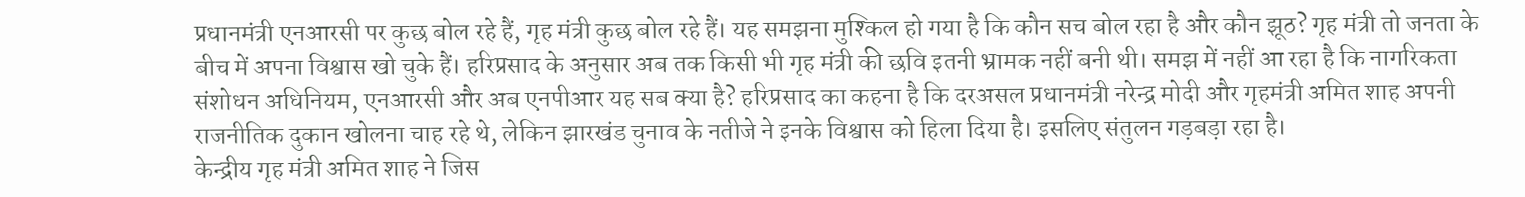प्रधानमंत्री एनआरसी पर कुछ बोल रहे हैं, गृह मंत्री कुछ बोल रहे हैं। यह समझना मुश्किल हो गया है कि कौन सच बोल रहा है और कौन झूठ? गृह मंत्री तो जनता के बीच में अपना विश्वास खो चुके हैं। हरिप्रसाद के अनुसार अब तक किसी भी गृह मंत्री की छवि इतनी भ्रामक नहीं बनी थी। समझ में नहीं आ रहा है कि नागरिकता संशोधन अधिनियम, एनआरसी और अब एनपीआर यह सब क्या है? हरिप्रसाद का कहना है कि दरअसल प्रधानमंत्री नरेन्द्र मोदी और गृहमंत्री अमित शाह अपनी राजनीतिक दुकान खोलना चाह रहे थे, लेकिन झारखंड चुनाव के नतीजे ने इनके विश्वास को हिला दिया है। इसलिए संतुलन गड़बड़ा रहा है।
केन्द्रीय गृह मंत्री अमित शाह ने जिस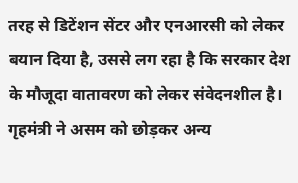तरह से डिटेंशन सेंटर और एनआरसी को लेकर बयान दिया है, उससे लग रहा है कि सरकार देश के मौजूदा वातावरण को लेकर संवेदनशील है। गृहमंत्री ने असम को छोड़कर अन्य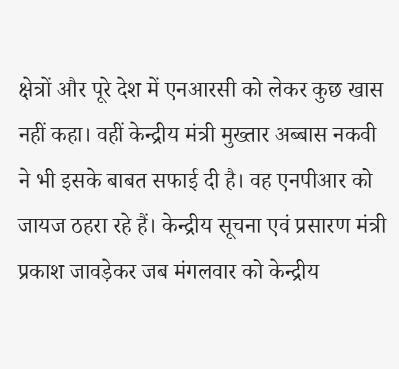क्षेत्रों और पूरे देश में एनआरसी को लेकर कुछ खास नहीं कहा। वहीं केन्द्रीय मंत्री मुख्तार अब्बास नकवी ने भी इसके बाबत सफाई दी है। वह एनपीआर को जायज ठहरा रहे हैं। केन्द्रीय सूचना एवं प्रसारण मंत्री प्रकाश जावड़ेकर जब मंगलवार को केन्द्रीय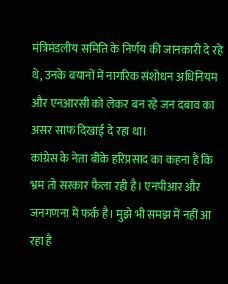मंत्रिमंडलीय समिति के निर्णय की जानकारी दे रहे थे, उनके बयानों में नागरिक संशोधन अधिनियम और एनआरसी को लेकर बन रहे जन दबाव का असर साफ दिखाई दे रहा था।
कांग्रेस के नेता बीके हरिप्रसाद का कहना है कि भ्रम तो सरकार फैला रही है। एनपीआर और जनगणना में फर्क है। मुझे भी समझ में नहीं आ रहा है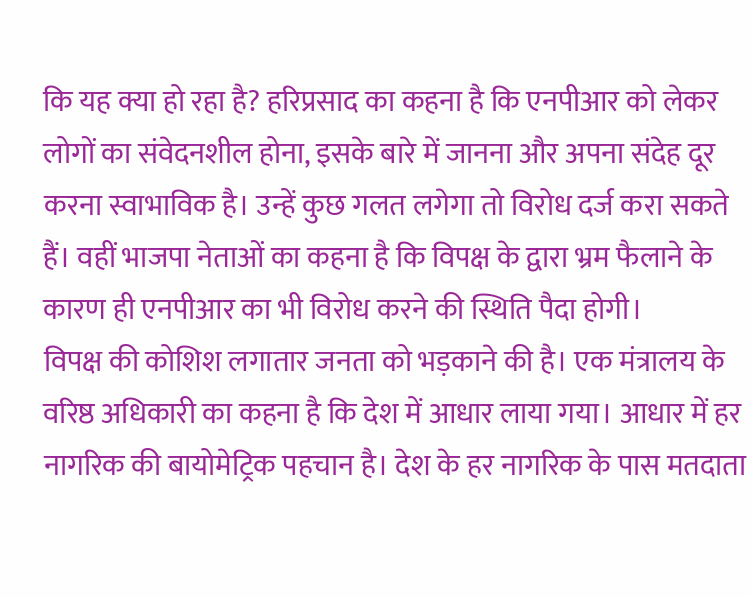कि यह क्या हो रहा है? हरिप्रसाद का कहना है कि एनपीआर को लेकर लोगों का संवेदनशील होना, इसके बारे में जानना और अपना संदेह दूर करना स्वाभाविक है। उन्हें कुछ गलत लगेगा तो विरोध दर्ज करा सकते हैं। वहीं भाजपा नेताओं का कहना है कि विपक्ष के द्वारा भ्रम फैलाने के कारण ही एनपीआर का भी विरोध करने की स्थिति पैदा होगी।
विपक्ष की कोशिश लगातार जनता को भड़काने की है। एक मंत्रालय के वरिष्ठ अधिकारी का कहना है कि देश में आधार लाया गया। आधार में हर नागरिक की बायोमेट्रिक पहचान है। देश के हर नागरिक के पास मतदाता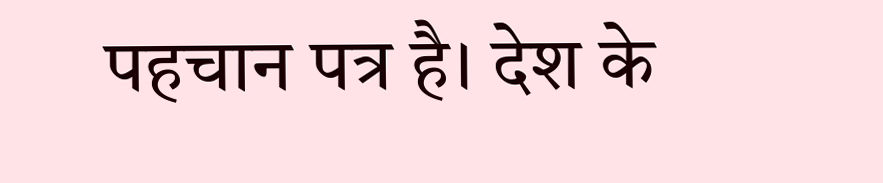पहचान पत्र है। देश के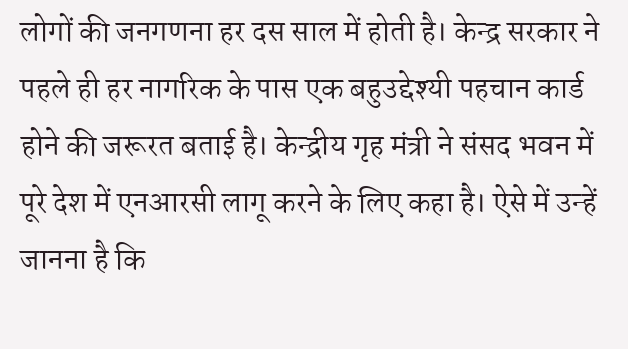लोगों की जनगणना हर दस साल में होती है। केन्द्र सरकार ने पहले ही हर नागरिक के पास एक बहुउद्देश्यी पहचान कार्ड होने की जरूरत बताई है। केन्द्रीय गृह मंत्री ने संसद भवन में पूरे देश में एनआरसी लागू करने के लिए कहा है। ऐसे में उन्हें जानना है कि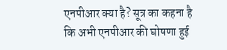एनपीआर क्या है? सूत्र का कहना है कि अभी एनपीआर की घोषणा हुई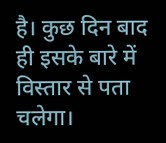है। कुछ दिन बाद ही इसके बारे में विस्तार से पता चलेगा।